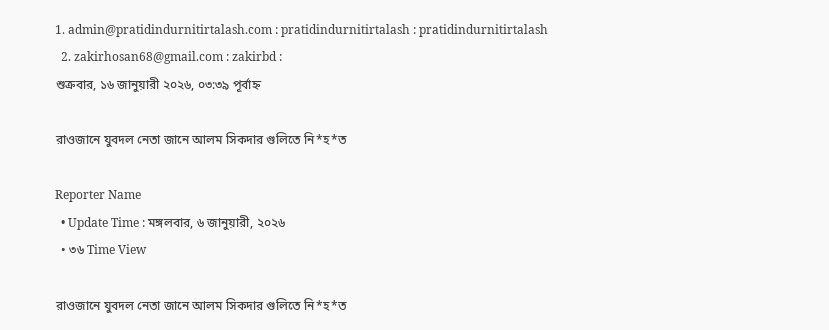1. admin@pratidindurnitirtalash.com : pratidindurnitirtalash : pratidindurnitirtalash
  2. zakirhosan68@gmail.com : zakirbd :
শুক্রবার, ১৬ জানুয়ারী ২০২৬, ০৩:৩৯ পূর্বাহ্ন

রাওজানে যুবদল নেতা জানে আলম সিকদার গুলিতে নি*হ*ত

Reporter Name
  • Update Time : মঙ্গলবার, ৬ জানুয়ারী, ২০২৬
  • ৩৬ Time View

রাওজানে যুবদল নেতা জানে আলম সিকদার গুলিতে নি*হ*ত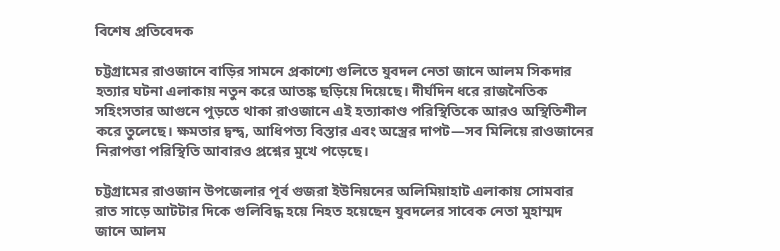বিশেষ প্রতিবেদক

চট্টগ্রামের রাওজানে বাড়ির সামনে প্রকাশ্যে গুলিতে যুবদল নেতা জানে আলম সিকদার হত্যার ঘটনা এলাকায় নতুন করে আতঙ্ক ছড়িয়ে দিয়েছে। দীর্ঘদিন ধরে রাজনৈতিক সহিংসতার আগুনে পুড়তে থাকা রাওজানে এই হত্যাকাণ্ড পরিস্থিতিকে আরও অস্থিতিশীল করে তুলেছে। ক্ষমতার দ্বন্দ্ব, আধিপত্য বিস্তার এবং অস্ত্রের দাপট—সব মিলিয়ে রাওজানের নিরাপত্তা পরিস্থিতি আবারও প্রশ্নের মুখে পড়েছে।

চট্টগ্রামের রাওজান উপজেলার পূর্ব গুজরা ইউনিয়নের অলিমিয়াহাট এলাকায় সোমবার রাত সাড়ে আটটার দিকে গুলিবিদ্ধ হয়ে নিহত হয়েছেন যুবদলের সাবেক নেতা মুহাম্মদ জানে আলম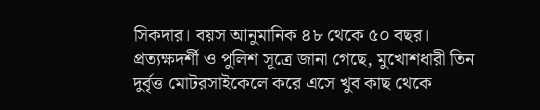সিকদার। বয়স আনুমানিক ৪৮ থেকে ৫০ বছর। প্রত্যক্ষদর্শী ও পুলিশ সূত্রে জানা গেছে, মুখোশধারী তিন দুর্বৃত্ত মোটরসাইকেলে করে এসে খুব কাছ থেকে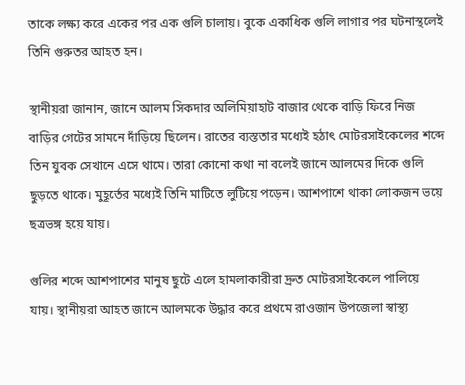তাকে লক্ষ্য করে একের পর এক গুলি চালায়। বুকে একাধিক গুলি লাগার পর ঘটনাস্থলেই তিনি গুরুতর আহত হন।

স্থানীয়রা জানান, জানে আলম সিকদার অলিমিয়াহাট বাজার থেকে বাড়ি ফিরে নিজ বাড়ির গেটের সামনে দাঁড়িয়ে ছিলেন। রাতের ব্যস্ততার মধ্যেই হঠাৎ মোটরসাইকেলের শব্দে তিন যুবক সেখানে এসে থামে। তারা কোনো কথা না বলেই জানে আলমের দিকে গুলি ছুড়তে থাকে। মুহূর্তের মধ্যেই তিনি মাটিতে লুটিয়ে পড়েন। আশপাশে থাকা লোকজন ভয়ে ছত্রভঙ্গ হয়ে যায়।

গুলির শব্দে আশপাশের মানুষ ছুটে এলে হামলাকারীরা দ্রুত মোটরসাইকেলে পালিয়ে যায়। স্থানীয়রা আহত জানে আলমকে উদ্ধার করে প্রথমে রাওজান উপজেলা স্বাস্থ্য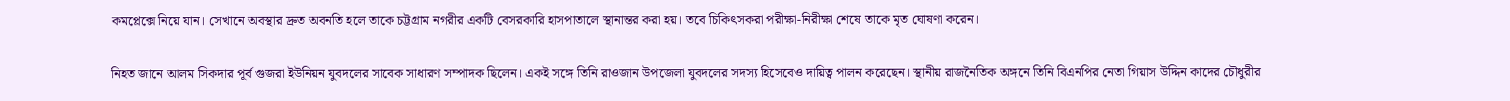কমপ্লেক্সে নিয়ে যান। সেখানে অবস্থার দ্রুত অবনতি হলে তাকে চট্টগ্রাম নগরীর একটি বেসরকারি হাসপাতালে স্থানান্তর করা হয়। তবে চিকিৎসকরা পরীক্ষা-নিরীক্ষা শেষে তাকে মৃত ঘোষণা করেন।

নিহত জানে আলম সিকদার পূর্ব গুজরা ইউনিয়ন যুবদলের সাবেক সাধারণ সম্পাদক ছিলেন। একই সঙ্গে তিনি রাওজান উপজেলা যুবদলের সদস্য হিসেবেও দায়িত্ব পালন করেছেন। স্থানীয় রাজনৈতিক অঙ্গনে তিনি বিএনপির নেতা গিয়াস উদ্দিন কাদের চৌধুরীর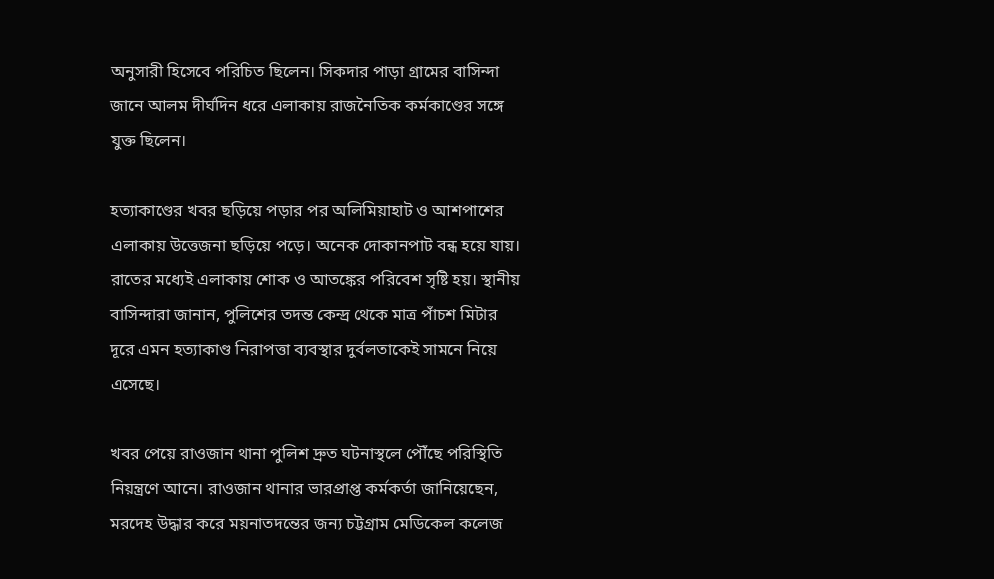অনুসারী হিসেবে পরিচিত ছিলেন। সিকদার পাড়া গ্রামের বাসিন্দা জানে আলম দীর্ঘদিন ধরে এলাকায় রাজনৈতিক কর্মকাণ্ডের সঙ্গে যুক্ত ছিলেন।

হত্যাকাণ্ডের খবর ছড়িয়ে পড়ার পর অলিমিয়াহাট ও আশপাশের এলাকায় উত্তেজনা ছড়িয়ে পড়ে। অনেক দোকানপাট বন্ধ হয়ে যায়। রাতের মধ্যেই এলাকায় শোক ও আতঙ্কের পরিবেশ সৃষ্টি হয়। স্থানীয় বাসিন্দারা জানান, পুলিশের তদন্ত কেন্দ্র থেকে মাত্র পাঁচশ মিটার দূরে এমন হত্যাকাণ্ড নিরাপত্তা ব্যবস্থার দুর্বলতাকেই সামনে নিয়ে এসেছে।

খবর পেয়ে রাওজান থানা পুলিশ দ্রুত ঘটনাস্থলে পৌঁছে পরিস্থিতি নিয়ন্ত্রণে আনে। রাওজান থানার ভারপ্রাপ্ত কর্মকর্তা জানিয়েছেন, মরদেহ উদ্ধার করে ময়নাতদন্তের জন্য চট্টগ্রাম মেডিকেল কলেজ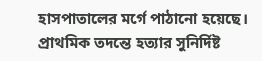হাসপাতালের মর্গে পাঠানো হয়েছে। প্রাথমিক তদন্তে হত্যার সুনির্দিষ্ট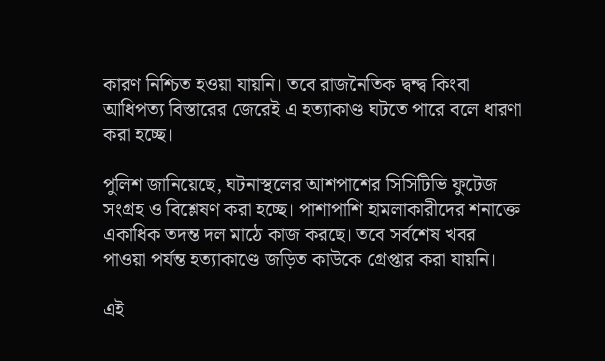কারণ নিশ্চিত হওয়া যায়নি। তবে রাজনৈতিক দ্বন্দ্ব কিংবা আধিপত্য বিস্তারের জেরেই এ হত্যাকাণ্ড ঘটতে পারে বলে ধারণা করা হচ্ছে।

পুলিশ জানিয়েছে, ঘটনাস্থলের আশপাশের সিসিটিভি ফুটেজ সংগ্রহ ও বিশ্লেষণ করা হচ্ছে। পাশাপাশি হামলাকারীদের শনাক্তে একাধিক তদন্ত দল মাঠে কাজ করছে। তবে সর্বশেষ খবর পাওয়া পর্যন্ত হত্যাকাণ্ডে জড়িত কাউকে গ্রেপ্তার করা যায়নি।

এই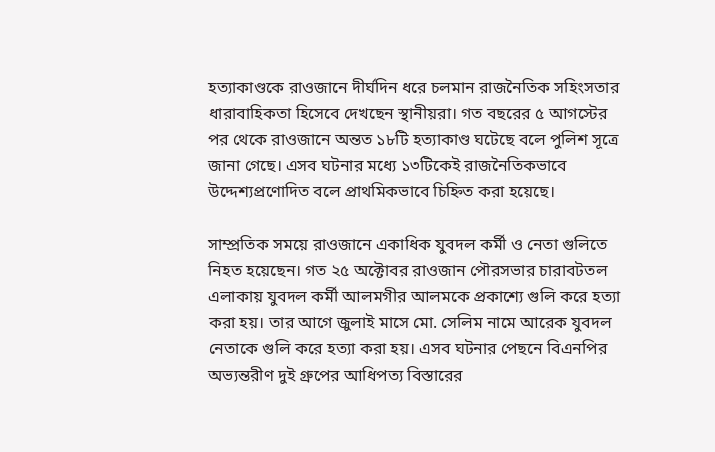হত্যাকাণ্ডকে রাওজানে দীর্ঘদিন ধরে চলমান রাজনৈতিক সহিংসতার ধারাবাহিকতা হিসেবে দেখছেন স্থানীয়রা। গত বছরের ৫ আগস্টের পর থেকে রাওজানে অন্তত ১৮টি হত্যাকাণ্ড ঘটেছে বলে পুলিশ সূত্রে জানা গেছে। এসব ঘটনার মধ্যে ১৩টিকেই রাজনৈতিকভাবে উদ্দেশ্যপ্রণোদিত বলে প্রাথমিকভাবে চিহ্নিত করা হয়েছে।

সাম্প্রতিক সময়ে রাওজানে একাধিক যুবদল কর্মী ও নেতা গুলিতে নিহত হয়েছেন। গত ২৫ অক্টোবর রাওজান পৌরসভার চারাবটতল এলাকায় যুবদল কর্মী আলমগীর আলমকে প্রকাশ্যে গুলি করে হত্যা করা হয়। তার আগে জুলাই মাসে মো. সেলিম নামে আরেক যুবদল নেতাকে গুলি করে হত্যা করা হয়। এসব ঘটনার পেছনে বিএনপির অভ্যন্তরীণ দুই গ্রুপের আধিপত্য বিস্তারের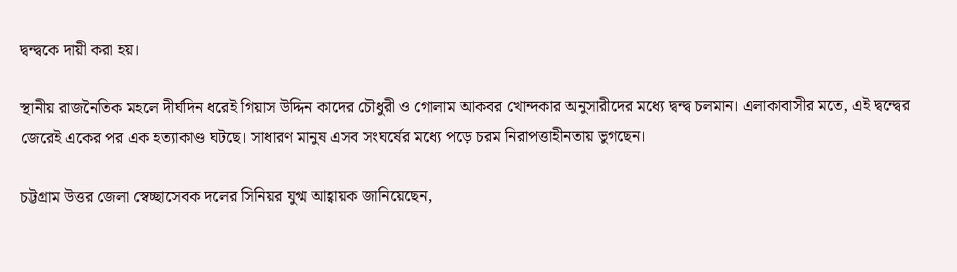দ্বন্দ্বকে দায়ী করা হয়।

স্থানীয় রাজনৈতিক মহলে দীর্ঘদিন ধরেই গিয়াস উদ্দিন কাদের চৌধুরী ও গোলাম আকবর খোন্দকার অনুসারীদের মধ্যে দ্বন্দ্ব চলমান। এলাকাবাসীর মতে, এই দ্বন্দ্বের জেরেই একের পর এক হত্যাকাণ্ড ঘটছে। সাধারণ মানুষ এসব সংঘর্ষের মধ্যে পড়ে চরম নিরাপত্তাহীনতায় ভুগছেন।

চট্টগ্রাম উত্তর জেলা স্বেচ্ছাসেবক দলের সিনিয়র যুগ্ম আহ্বায়ক জানিয়েছেন,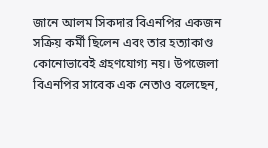জানে আলম সিকদার বিএনপির একজন সক্রিয় কর্মী ছিলেন এবং তার হত্যাকাণ্ড কোনোভাবেই গ্রহণযোগ্য নয়। উপজেলা বিএনপির সাবেক এক নেতাও বলেছেন,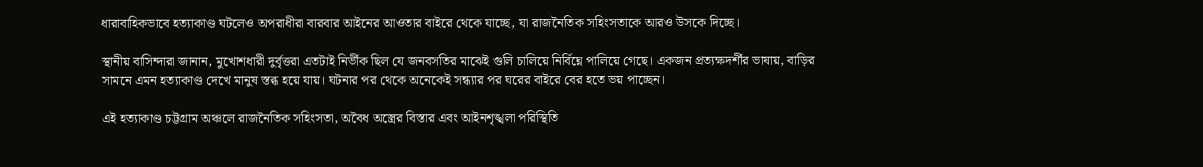ধারাবাহিকভাবে হত্যাকাণ্ড ঘটলেও অপরাধীরা বারবার আইনের আওতার বাইরে থেকে যাচ্ছে, যা রাজনৈতিক সহিংসতাকে আরও উসকে দিচ্ছে।

স্থানীয় বাসিন্দারা জানান, মুখোশধারী দুর্বৃত্তরা এতটাই নির্ভীক ছিল যে জনবসতির মাঝেই গুলি চালিয়ে নির্বিঘ্নে পালিয়ে গেছে। একজন প্রত্যক্ষদর্শীর ভাষায়, বাড়ির সামনে এমন হত্যাকাণ্ড দেখে মানুষ স্তব্ধ হয়ে যায়। ঘটনার পর থেকে অনেকেই সন্ধ্যার পর ঘরের বাইরে বের হতে ভয় পাচ্ছেন।

এই হত্যাকাণ্ড চট্টগ্রাম অঞ্চলে রাজনৈতিক সহিংসতা, অবৈধ অস্ত্রের বিস্তার এবং আইনশৃঙ্খলা পরিস্থিতি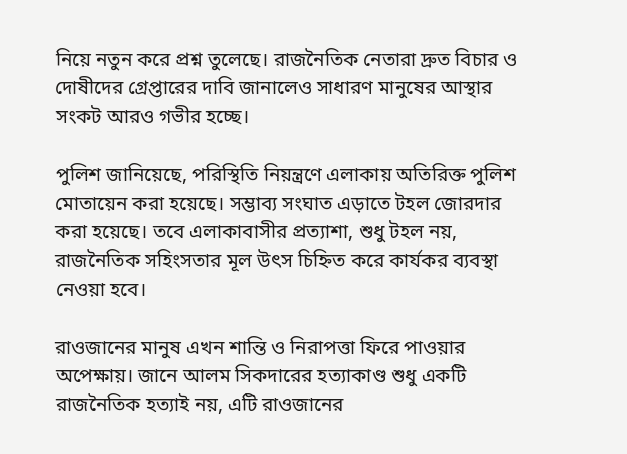নিয়ে নতুন করে প্রশ্ন তুলেছে। রাজনৈতিক নেতারা দ্রুত বিচার ও দোষীদের গ্রেপ্তারের দাবি জানালেও সাধারণ মানুষের আস্থার সংকট আরও গভীর হচ্ছে।

পুলিশ জানিয়েছে, পরিস্থিতি নিয়ন্ত্রণে এলাকায় অতিরিক্ত পুলিশ মোতায়েন করা হয়েছে। সম্ভাব্য সংঘাত এড়াতে টহল জোরদার করা হয়েছে। তবে এলাকাবাসীর প্রত্যাশা, শুধু টহল নয়, রাজনৈতিক সহিংসতার মূল উৎস চিহ্নিত করে কার্যকর ব্যবস্থা নেওয়া হবে।

রাওজানের মানুষ এখন শান্তি ও নিরাপত্তা ফিরে পাওয়ার অপেক্ষায়। জানে আলম সিকদারের হত্যাকাণ্ড শুধু একটি রাজনৈতিক হত্যাই নয়, এটি রাওজানের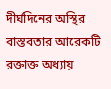দীর্ঘদিনের অস্থির বাস্তবতার আরেকটি রক্তাক্ত অধ্যায়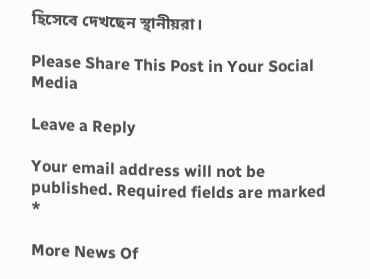হিসেবে দেখছেন স্থানীয়রা।

Please Share This Post in Your Social Media

Leave a Reply

Your email address will not be published. Required fields are marked *

More News Of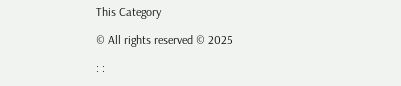This Category

© All rights reserved © 2025

: :